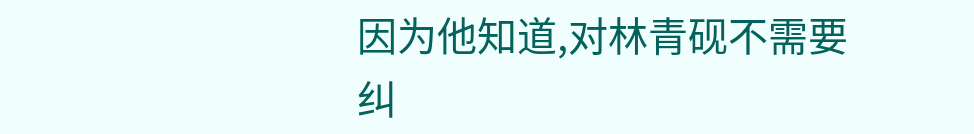因为他知道,对林青砚不需要纠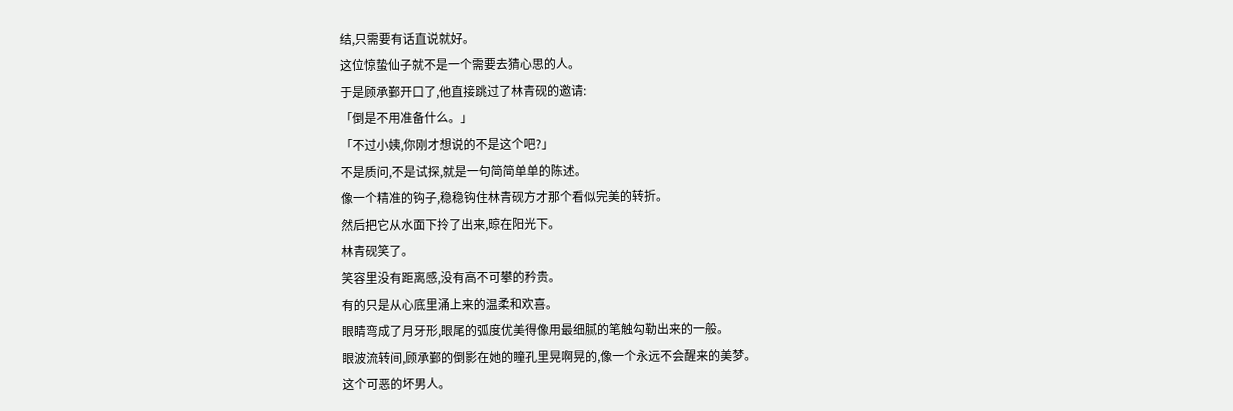结,只需要有话直说就好。
这位惊蛰仙子就不是一个需要去猜心思的人。
于是顾承鄞开口了,他直接跳过了林青砚的邀请:
「倒是不用准备什么。」
「不过小姨,你刚才想说的不是这个吧?」
不是质问,不是试探,就是一句简简单单的陈述。
像一个精准的钩子,稳稳钩住林青砚方才那个看似完美的转折。
然后把它从水面下拎了出来,晾在阳光下。
林青砚笑了。
笑容里没有距离感,没有高不可攀的矜贵。
有的只是从心底里涌上来的温柔和欢喜。
眼睛弯成了月牙形,眼尾的弧度优美得像用最细腻的笔触勾勒出来的一般。
眼波流转间,顾承鄞的倒影在她的瞳孔里晃啊晃的,像一个永远不会醒来的美梦。
这个可恶的坏男人。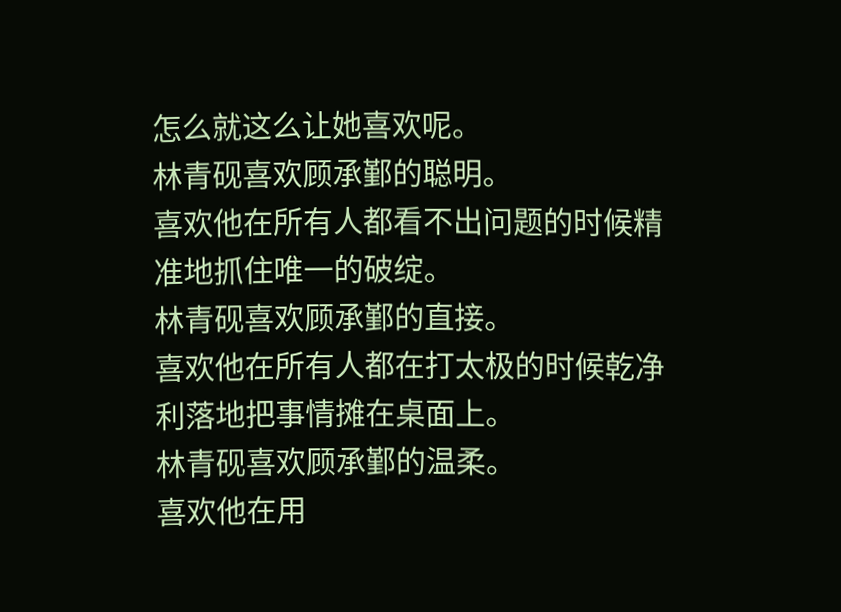怎么就这么让她喜欢呢。
林青砚喜欢顾承鄞的聪明。
喜欢他在所有人都看不出问题的时候精准地抓住唯一的破绽。
林青砚喜欢顾承鄞的直接。
喜欢他在所有人都在打太极的时候乾净利落地把事情摊在桌面上。
林青砚喜欢顾承鄞的温柔。
喜欢他在用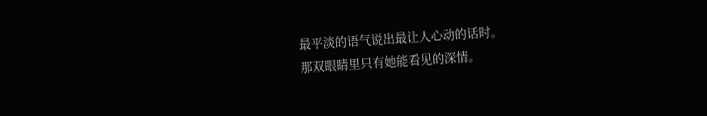最平淡的语气说出最让人心动的话时。
那双眼睛里只有她能看见的深情。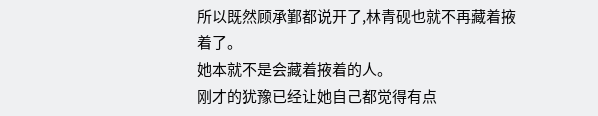所以既然顾承鄞都说开了,林青砚也就不再藏着掖着了。
她本就不是会藏着掖着的人。
刚才的犹豫已经让她自己都觉得有点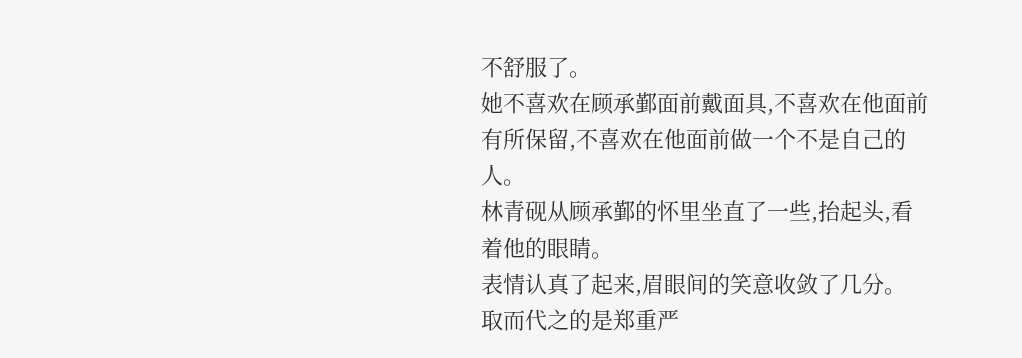不舒服了。
她不喜欢在顾承鄞面前戴面具,不喜欢在他面前有所保留,不喜欢在他面前做一个不是自己的人。
林青砚从顾承鄞的怀里坐直了一些,抬起头,看着他的眼睛。
表情认真了起来,眉眼间的笑意收敛了几分。
取而代之的是郑重严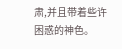肃,并且带着些许困惑的神色。